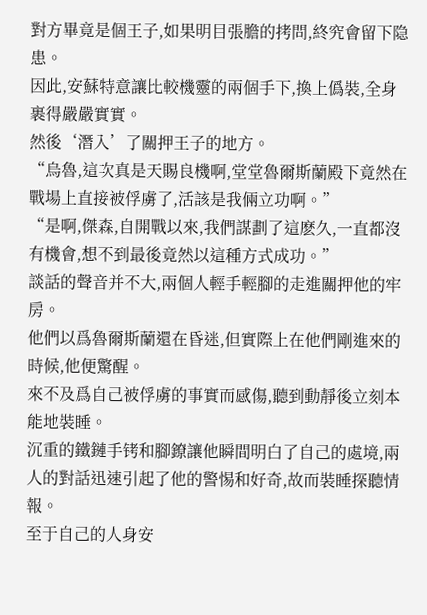對方畢竟是個王子,如果明目張膽的拷問,終究會留下隐患。
因此,安蘇特意讓比較機靈的兩個手下,換上僞裝,全身裹得嚴嚴實實。
然後‘潛入’了關押王子的地方。
“烏魯,這次真是天賜良機啊,堂堂魯爾斯蘭殿下竟然在戰場上直接被俘虜了,活該是我倆立功啊。”
“是啊,傑森,自開戰以來,我們謀劃了這麽久,一直都沒有機會,想不到最後竟然以這種方式成功。”
談話的聲音并不大,兩個人輕手輕腳的走進關押他的牢房。
他們以爲魯爾斯蘭還在昏迷,但實際上在他們剛進來的時候,他便驚醒。
來不及爲自己被俘虜的事實而感傷,聽到動靜後立刻本能地裝睡。
沉重的鐵鏈手铐和腳鐐讓他瞬間明白了自己的處境,兩人的對話迅速引起了他的警惕和好奇,故而裝睡探聽情報。
至于自己的人身安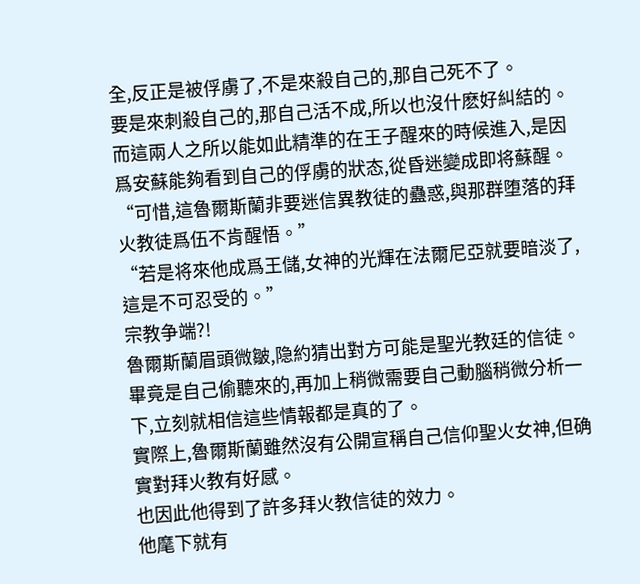全,反正是被俘虜了,不是來殺自己的,那自己死不了。
要是來刺殺自己的,那自己活不成,所以也沒什麽好糾結的。
而這兩人之所以能如此精準的在王子醒來的時候進入,是因爲安蘇能夠看到自己的俘虜的狀态,從昏迷變成即将蘇醒。
“可惜,這魯爾斯蘭非要迷信異教徒的蠱惑,與那群堕落的拜火教徒爲伍不肯醒悟。”
“若是将來他成爲王儲,女神的光輝在法爾尼亞就要暗淡了,這是不可忍受的。”
宗教争端?!
魯爾斯蘭眉頭微皺,隐約猜出對方可能是聖光教廷的信徒。
畢竟是自己偷聽來的,再加上稍微需要自己動腦稍微分析一下,立刻就相信這些情報都是真的了。
實際上,魯爾斯蘭雖然沒有公開宣稱自己信仰聖火女神,但确實對拜火教有好感。
也因此他得到了許多拜火教信徒的效力。
他麾下就有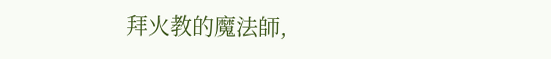拜火教的魔法師,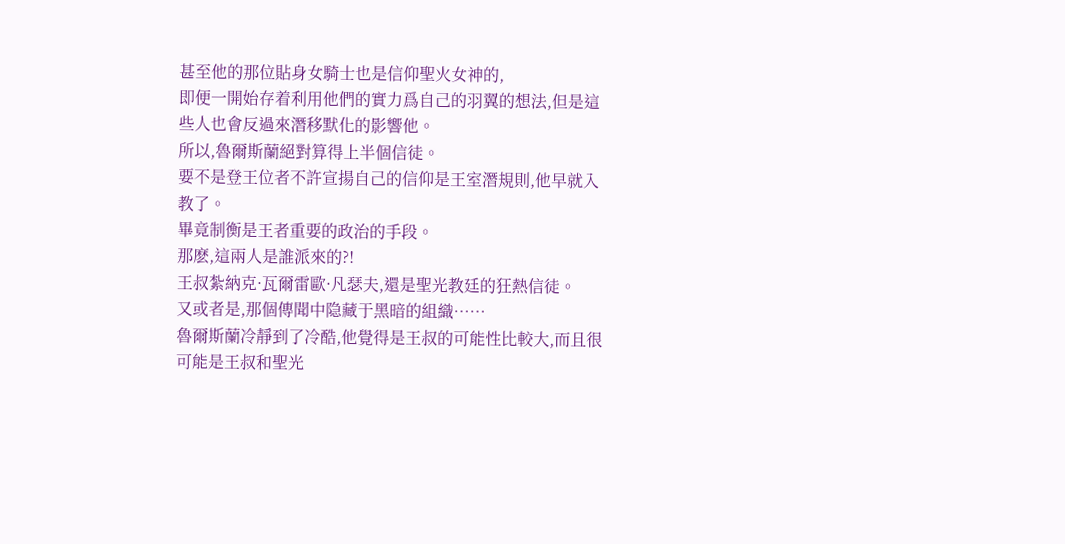甚至他的那位貼身女騎士也是信仰聖火女神的,
即便一開始存着利用他們的實力爲自己的羽翼的想法,但是這些人也會反過來潛移默化的影響他。
所以,魯爾斯蘭絕對算得上半個信徒。
要不是登王位者不許宣揚自己的信仰是王室潛規則,他早就入教了。
畢竟制衡是王者重要的政治的手段。
那麽,這兩人是誰派來的?!
王叔紮納克·瓦爾雷歐·凡瑟夫,還是聖光教廷的狂熱信徒。
又或者是,那個傳聞中隐藏于黑暗的組織……
魯爾斯蘭冷靜到了冷酷,他覺得是王叔的可能性比較大,而且很可能是王叔和聖光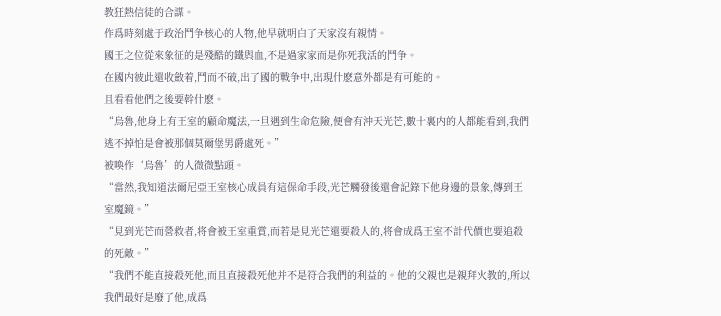教狂熱信徒的合謀。
作爲時刻處于政治鬥争核心的人物,他早就明白了天家沒有親情。
國王之位從來象征的是殘酷的鐵與血,不是過家家而是你死我活的鬥争。
在國内彼此還收斂着,鬥而不破,出了國的戰争中,出現什麽意外都是有可能的。
且看看他們之後要幹什麽。
“烏魯,他身上有王室的顧命魔法,一旦遇到生命危險,便會有沖天光芒,數十裏内的人都能看到,我們逃不掉怕是會被那個莫爾堡男爵處死。”
被喚作‘烏魯’的人微微點頭。
“當然,我知道法爾尼亞王室核心成員有這保命手段,光芒觸發後還會記錄下他身邊的景象,傳到王室魔鏡。”
“見到光芒而營救者,将會被王室重賞,而若是見光芒還要殺人的,将會成爲王室不計代價也要追殺的死敵。”
“我們不能直接殺死他,而且直接殺死他并不是符合我們的利益的。他的父親也是親拜火教的,所以我們最好是廢了他,成爲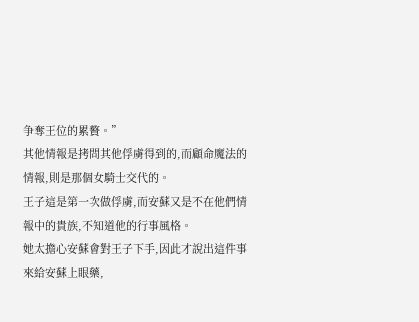争奪王位的累贅。”
其他情報是拷問其他俘虜得到的,而顧命魔法的情報,則是那個女騎士交代的。
王子這是第一次做俘虜,而安蘇又是不在他們情報中的貴族,不知道他的行事風格。
她太擔心安蘇會對王子下手,因此才說出這件事來給安蘇上眼藥,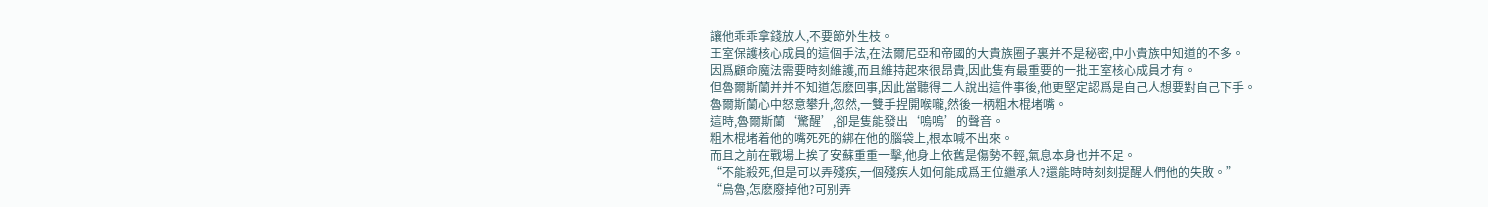讓他乖乖拿錢放人,不要節外生枝。
王室保護核心成員的這個手法,在法爾尼亞和帝國的大貴族圈子裏并不是秘密,中小貴族中知道的不多。
因爲顧命魔法需要時刻維護,而且維持起來很昂貴,因此隻有最重要的一批王室核心成員才有。
但魯爾斯蘭并并不知道怎麽回事,因此當聽得二人說出這件事後,他更堅定認爲是自己人想要對自己下手。
魯爾斯蘭心中怒意攀升,忽然,一雙手捏開喉嚨,然後一柄粗木棍堵嘴。
這時,魯爾斯蘭‘驚醒’,卻是隻能發出‘嗚嗚’的聲音。
粗木棍堵着他的嘴死死的綁在他的腦袋上,根本喊不出來。
而且之前在戰場上挨了安蘇重重一擊,他身上依舊是傷勢不輕,氣息本身也并不足。
“不能殺死,但是可以弄殘疾,一個殘疾人如何能成爲王位繼承人?還能時時刻刻提醒人們他的失敗。”
“烏魯,怎麽廢掉他?可别弄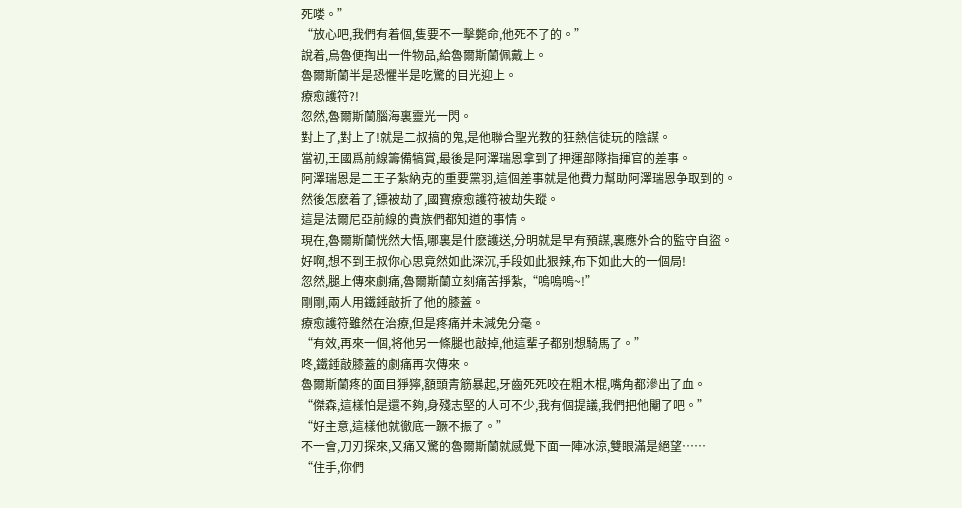死喽。”
“放心吧,我們有着個,隻要不一擊斃命,他死不了的。”
說着,烏魯便掏出一件物品,給魯爾斯蘭佩戴上。
魯爾斯蘭半是恐懼半是吃驚的目光迎上。
療愈護符?!
忽然,魯爾斯蘭腦海裏靈光一閃。
對上了,對上了!就是二叔搞的鬼,是他聯合聖光教的狂熱信徒玩的陰謀。
當初,王國爲前線籌備犒賞,最後是阿澤瑞恩拿到了押運部隊指揮官的差事。
阿澤瑞恩是二王子紮納克的重要黨羽,這個差事就是他費力幫助阿澤瑞恩争取到的。
然後怎麽着了,镖被劫了,國寶療愈護符被劫失蹤。
這是法爾尼亞前線的貴族們都知道的事情。
現在,魯爾斯蘭恍然大悟,哪裏是什麽護送,分明就是早有預謀,裏應外合的監守自盜。
好啊,想不到王叔你心思竟然如此深沉,手段如此狠辣,布下如此大的一個局!
忽然,腿上傳來劇痛,魯爾斯蘭立刻痛苦掙紮,“嗚嗚嗚~!”
剛剛,兩人用鐵錘敲折了他的膝蓋。
療愈護符雖然在治療,但是疼痛并未減免分毫。
“有效,再來一個,将他另一條腿也敲掉,他這輩子都别想騎馬了。”
咚,鐵錘敲膝蓋的劇痛再次傳來。
魯爾斯蘭疼的面目猙獰,額頭青筋暴起,牙齒死死咬在粗木棍,嘴角都滲出了血。
“傑森,這樣怕是還不夠,身殘志堅的人可不少,我有個提議,我們把他閹了吧。”
“好主意,這樣他就徹底一蹶不振了。”
不一會,刀刃探來,又痛又驚的魯爾斯蘭就感覺下面一陣冰涼,雙眼滿是絕望……
“住手,你們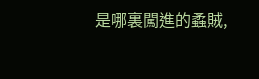是哪裏闖進的蟊賊,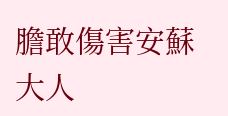膽敢傷害安蘇大人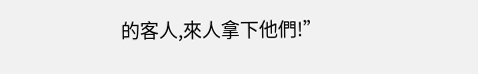的客人,來人拿下他們!”